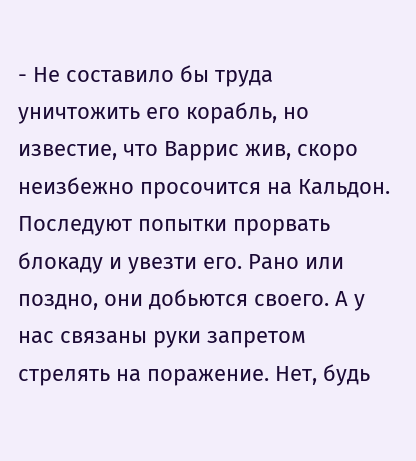- Не составило бы труда уничтожить его корабль, но известие, что Варрис жив, скоро неизбежно просочится на Кальдон. Последуют попытки прорвать блокаду и увезти его. Рано или поздно, они добьются своего. А у нас связаны руки запретом стрелять на поражение. Нет, будь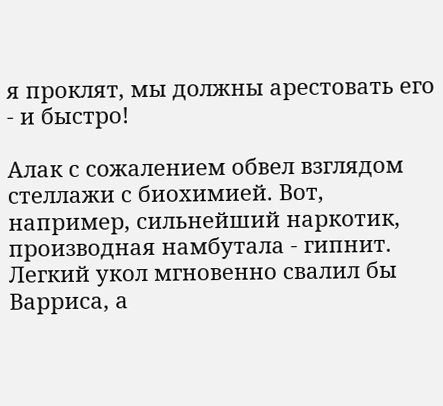я проклят, мы должны арестовать его - и быстро!

Алак с сожалением обвел взглядом стеллажи с биохимией. Вот, например, сильнейший наркотик, производная намбутала - гипнит. Легкий укол мгновенно свалил бы Варриса, а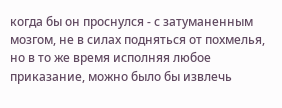когда бы он проснулся - с затуманенным мозгом, не в силах подняться от похмелья, но в то же время исполняя любое приказание, можно было бы извлечь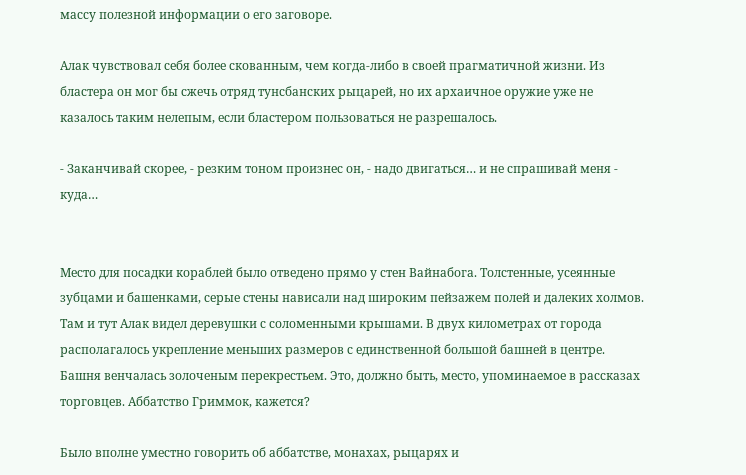массу полезной информации о его заговоре.

Алак чувствовал себя более скованным, чем когда-либо в своей прагматичной жизни. Из бластера он мог бы сжечь отряд тунсбанских рыцарей, но их архаичное оружие уже не казалось таким нелепым, если бластером пользоваться не разрешалось.

- Заканчивай скорее, - резким тоном произнес он, - надо двигаться… и не спрашивай меня - куда…


Место для посадки кораблей было отведено прямо у стен Вайнабога. Толстенные, усеянные зубцами и башенками, серые стены нависали над широким пейзажем полей и далеких холмов. Там и тут Алак видел деревушки с соломенными крышами. В двух километрах от города располагалось укрепление меньших размеров с единственной большой башней в центре. Башня венчалась золоченым перекрестьем. Это, должно быть, место, упоминаемое в рассказах торговцев. Аббатство Гриммок, кажется?

Было вполне уместно говорить об аббатстве, монахах, рыцарях и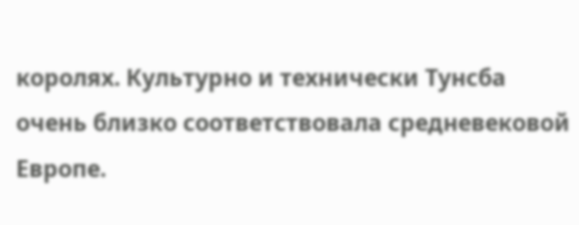королях. Культурно и технически Тунсба очень близко соответствовала средневековой Европе.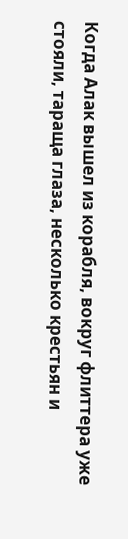Когда Алак вышел из корабля, вокруг флиттера уже стояли, тараща глаза, несколько крестьян и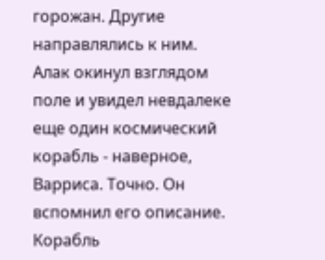горожан. Другие направлялись к ним. Алак окинул взглядом поле и увидел невдалеке еще один космический корабль - наверное, Варриса. Точно. Он вспомнил его описание. Корабль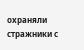охраняли стражники с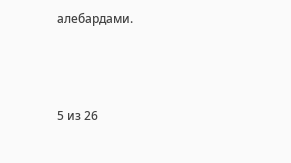алебардами.



5 из 26